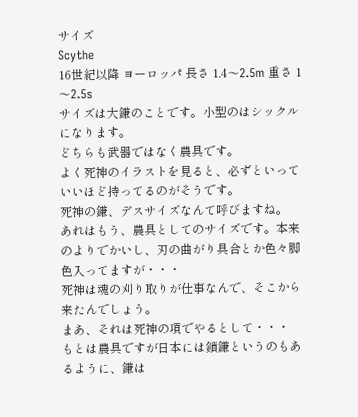サイズ
Scythe
16世紀以降 ヨーロッパ 長さ 1.4〜2.5m 重さ 1〜2.5s
サイズは大鎌のことです。小型のはシックルになります。
どちらも武器ではなく農具です。
よく死神のイラストを見ると、必ずといっていいほど持ってるのがそうです。
死神の鎌、デスサイズなんて呼びますね。
あれはもう、農具としてのサイズです。本来のよりでかいし、刃の曲がり具合とか色々脚色入ってますが・・・
死神は魂の刈り取りが仕事なんで、そこから来たんでしょう。
まあ、それは死神の項でやるとして・・・
もとは農具ですが日本には鎖鎌というのもあるように、鎌は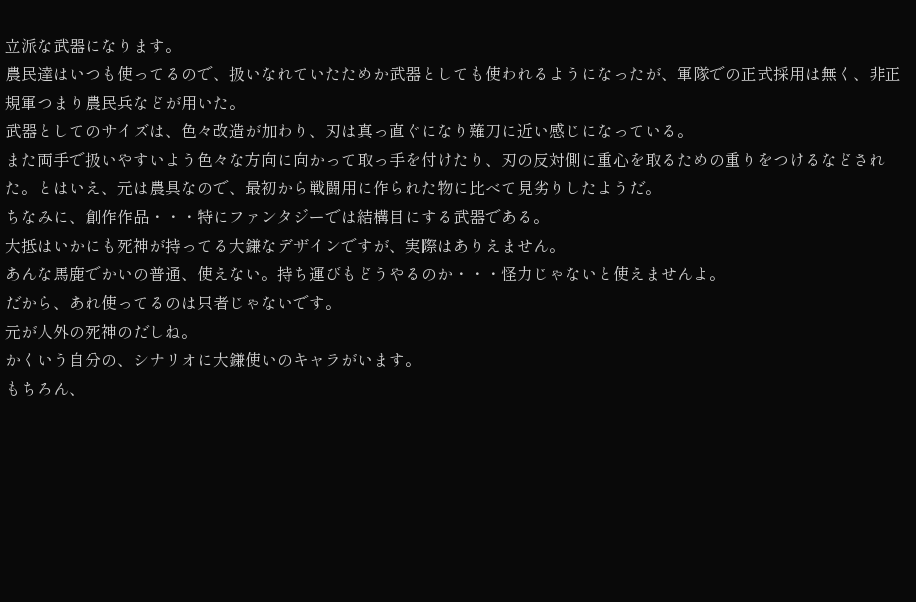立派な武器になります。
農民達はいつも使ってるので、扱いなれていたためか武器としても使われるようになったが、軍隊での正式採用は無く、非正規軍つまり農民兵などが用いた。
武器としてのサイズは、色々改造が加わり、刃は真っ直ぐになり薙刀に近い感じになっている。
また両手で扱いやすいよう色々な方向に向かって取っ手を付けたり、刃の反対側に重心を取るための重りをつけるなどされた。とはいえ、元は農具なので、最初から戦闘用に作られた物に比べて見劣りしたようだ。
ちなみに、創作作品・・・特にファンタジーでは結構目にする武器である。
大抵はいかにも死神が持ってる大鎌なデザインですが、実際はありえません。
あんな馬鹿でかいの普通、使えない。持ち運びもどうやるのか・・・怪力じゃないと使えませんよ。
だから、あれ使ってるのは只者じゃないです。
元が人外の死神のだしね。
かくいう自分の、シナリオに大鎌使いのキャラがいます。
もちろん、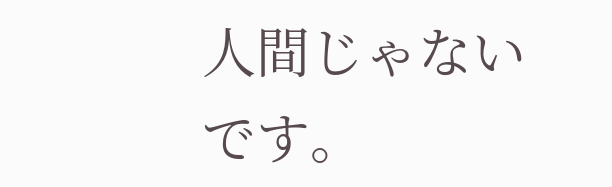人間じゃないです。